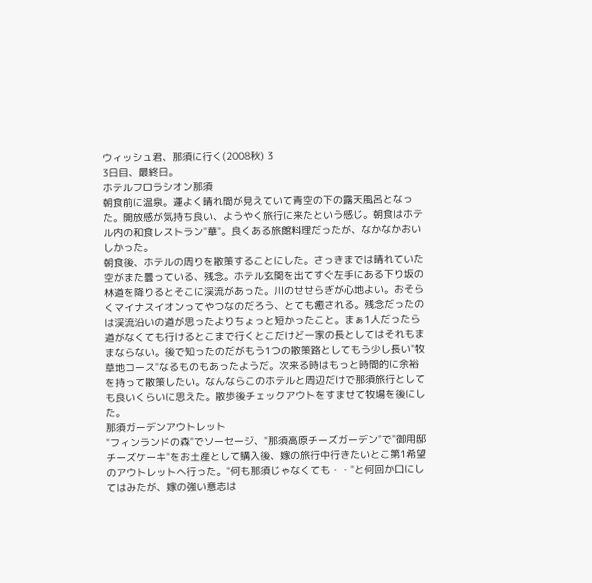ウィッシュ君、那須に行く(2008秋) 3
3日目、最終日。
ホテルフロラシオン那須
朝食前に温泉。運よく晴れ間が見えていて青空の下の露天風呂となった。開放感が気持ち良い、ようやく旅行に来たという感じ。朝食はホテル内の和食レストラン"華"。良くある旅館料理だったが、なかなかおいしかった。
朝食後、ホテルの周りを散策することにした。さっきまでは晴れていた空がまた曇っている、残念。ホテル玄関を出てすぐ左手にある下り坂の林道を降りるとそこに渓流があった。川のせせらぎが心地よい。おそらくマイナスイオンってやつなのだろう、とても癒される。残念だったのは渓流沿いの道が思ったよりちょっと短かったこと。まぁ1人だったら道がなくても行けるとこまで行くとこだけど一家の長としてはそれもままならない。後で知ったのだがもう1つの散策路としてもう少し長い"牧草地コース"なるものもあったようだ。次来る時はもっと時間的に余裕を持って散策したい。なんならこのホテルと周辺だけで那須旅行としても良いくらいに思えた。散歩後チェックアウトをすませて牧場を後にした。
那須ガーデンアウトレット
"フィンランドの森"でソーセージ、"那須高原チーズガーデン"で"御用邸チーズケーキ"をお土産として購入後、嫁の旅行中行きたいとこ第1希望のアウトレットへ行った。"何も那須じゃなくても・・"と何回か口にしてはみたが、嫁の強い意志は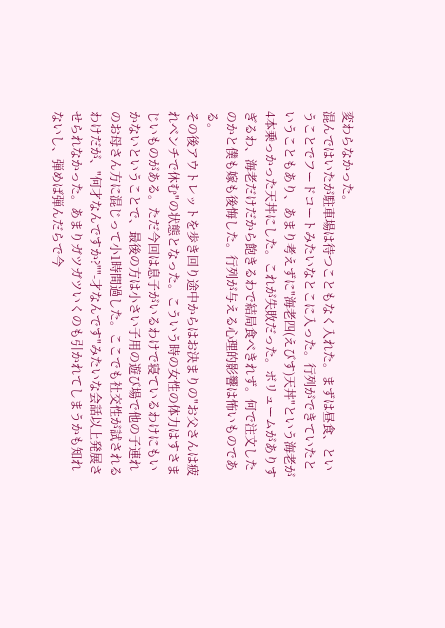変わらなかった。
混んではいたが駐車場は待つこともなく入れた。まずは昼食、ということでフードコートみたいなとこに入った。行列ができていたということもあり、あまり考えずに"海老四(えびす)天丼"という海老が4本乗っかった天丼にした。これが失敗だった。ボリュームがありすぎるわ、海老だけだから飽きるわで結局食べきれず。何で注文したのかと僕も嫁も後悔した。行列が与える心理的影響は怖いものである。
その後アウトレットを歩き回り途中からはお決まりの"お父さんは疲れベンチで休む"の状態となった。こういう時の女性の体力はすさまじいものがある。ただ今回は息子がいるわけで寝ているわけにもいかないということで、最後の方は小さい子用の遊び場で他の子連れのお母さん方に混じって小1時間過した。ここでも社交性が試されるわけだが、"何才なんですか?""-才なんです"みたいな会話以上発展させられなかった。あまりガツガツいくのも引かれてしまうかも知れないし、弾めば弾んだらで今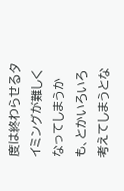度は終わらせるタイミングが難しくなってしまうかも、とかいろいろ考えてしまうとな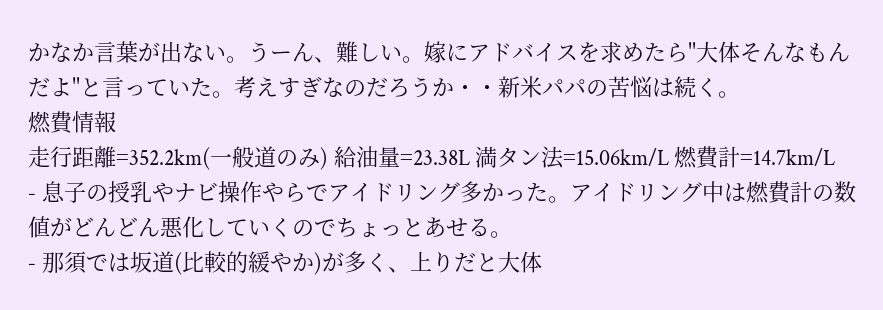かなか言葉が出ない。うーん、難しい。嫁にアドバイスを求めたら"大体そんなもんだよ"と言っていた。考えすぎなのだろうか・・新米パパの苦悩は続く。
燃費情報
走行距離=352.2km(一般道のみ) 給油量=23.38L 満タン法=15.06km/L 燃費計=14.7km/L
- 息子の授乳やナビ操作やらでアイドリング多かった。アイドリング中は燃費計の数値がどんどん悪化していくのでちょっとあせる。
- 那須では坂道(比較的緩やか)が多く、上りだと大体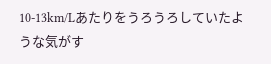10-13km/Lあたりをうろうろしていたような気がす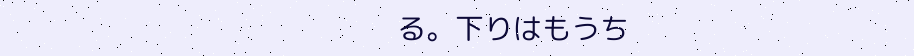る。下りはもうち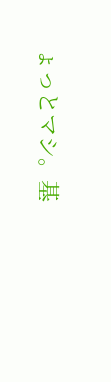ょっとマシ。基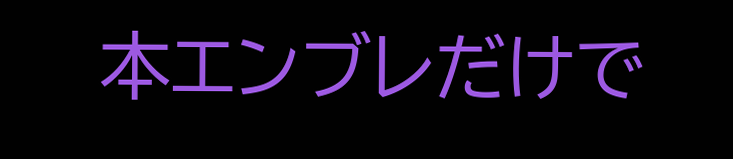本エンブレだけで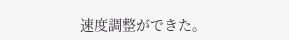速度調整ができた。